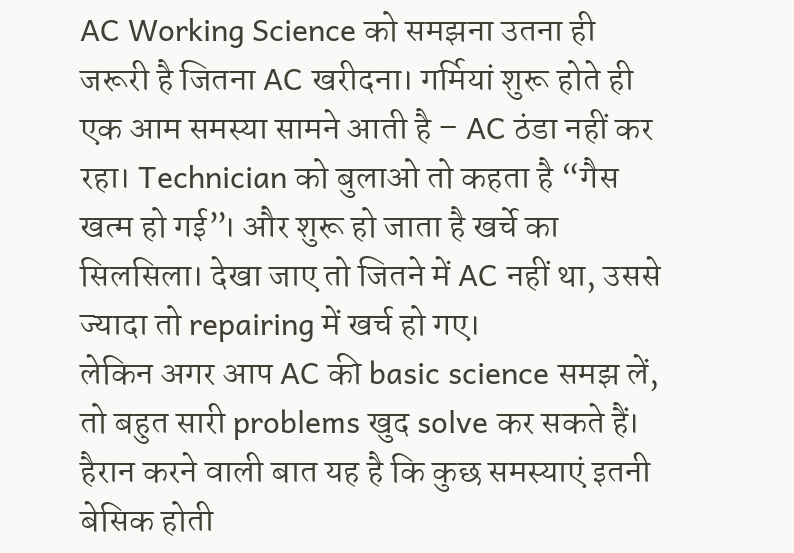AC Working Science को समझना उतना ही जरूरी है जितना AC खरीदना। गर्मियां शुरू होते ही एक आम समस्या सामने आती है – AC ठंडा नहीं कर रहा। Technician को बुलाओ तो कहता है “गैस खत्म हो गई”। और शुरू हो जाता है खर्चे का सिलसिला। देखा जाए तो जितने में AC नहीं था, उससे ज्यादा तो repairing में खर्च हो गए।
लेकिन अगर आप AC की basic science समझ लें, तो बहुत सारी problems खुद solve कर सकते हैं। हैरान करने वाली बात यह है कि कुछ समस्याएं इतनी बेसिक होती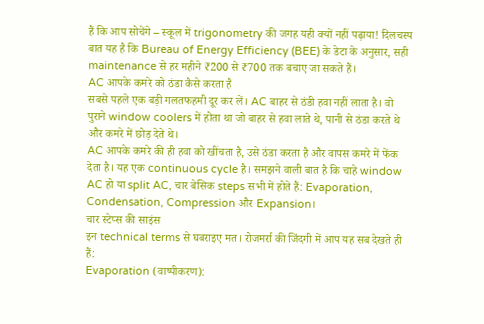हैं कि आप सोचेंगे – स्कूल में trigonometry की जगह यही क्यों नहीं पढ़ाया! दिलचस्प बात यह है कि Bureau of Energy Efficiency (BEE) के डेटा के अनुसार, सही maintenance से हर महीने ₹200 से ₹700 तक बचाए जा सकते हैं।
AC आपके कमरे को ठंडा कैसे करता है
सबसे पहले एक बड़ी गलतफहमी दूर कर लें। AC बाहर से ठंडी हवा नहीं लाता है। वो पुराने window coolers में होता था जो बाहर से हवा लाते थे, पानी से ठंडा करते थे और कमरे में छोड़ देते थे।
AC आपके कमरे की ही हवा को खींचता है, उसे ठंडा करता है और वापस कमरे में फेंक देता है। यह एक continuous cycle है। समझने वाली बात है कि चाहे window AC हो या split AC, चार बेसिक steps सभी में होते हैं: Evaporation, Condensation, Compression और Expansion।
चार स्टेप्स की साइंस
इन technical terms से घबराइए मत। रोजमर्रा की जिंदगी में आप यह सब देखते ही हैं:
Evaporation (वाष्पीकरण):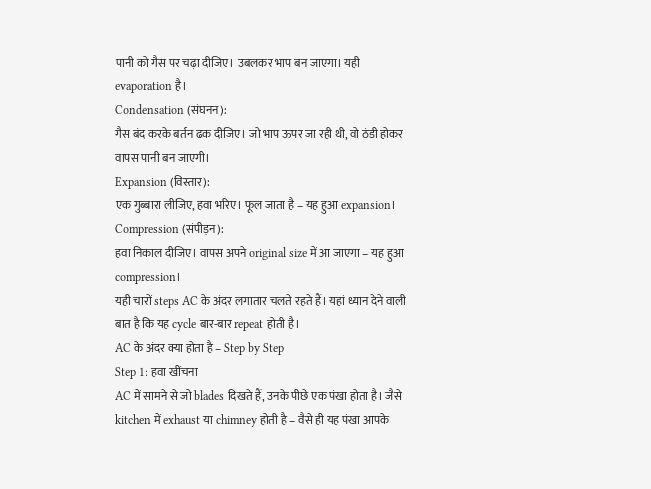पानी को गैस पर चढ़ा दीजिए। उबलकर भाप बन जाएगा। यही evaporation है।
Condensation (संघनन):
गैस बंद करके बर्तन ढक दीजिए। जो भाप ऊपर जा रही थी, वो ठंडी होकर वापस पानी बन जाएगी।
Expansion (विस्तार):
एक गुब्बारा लीजिए, हवा भरिए। फूल जाता है – यह हुआ expansion।
Compression (संपीड़न):
हवा निकाल दीजिए। वापस अपने original size में आ जाएगा – यह हुआ compression।
यही चारों steps AC के अंदर लगातार चलते रहते हैं। यहां ध्यान देने वाली बात है कि यह cycle बार-बार repeat होती है।
AC के अंदर क्या होता है – Step by Step
Step 1: हवा खींचना
AC में सामने से जो blades दिखते हैं, उनके पीछे एक पंखा होता है। जैसे kitchen में exhaust या chimney होती है – वैसे ही यह पंखा आपके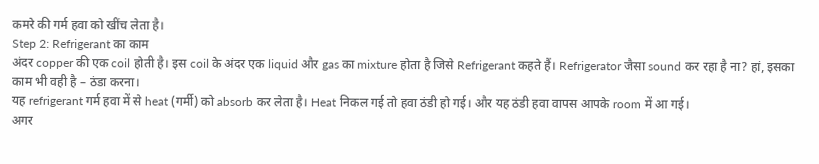कमरे की गर्म हवा को खींच लेता है।
Step 2: Refrigerant का काम
अंदर copper की एक coil होती है। इस coil के अंदर एक liquid और gas का mixture होता है जिसे Refrigerant कहते हैं। Refrigerator जैसा sound कर रहा है ना? हां, इसका काम भी वही है – ठंडा करना।
यह refrigerant गर्म हवा में से heat (गर्मी) को absorb कर लेता है। Heat निकल गई तो हवा ठंडी हो गई। और यह ठंडी हवा वापस आपके room में आ गई।
अगर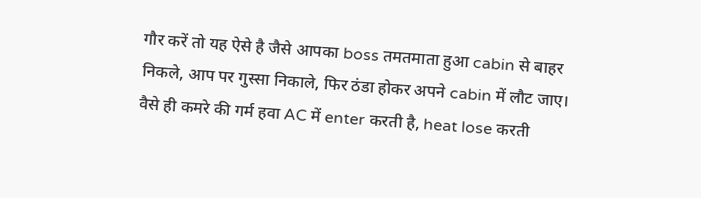गौर करें तो यह ऐसे है जैसे आपका boss तमतमाता हुआ cabin से बाहर निकले, आप पर गुस्सा निकाले, फिर ठंडा होकर अपने cabin में लौट जाए। वैसे ही कमरे की गर्म हवा AC में enter करती है, heat lose करती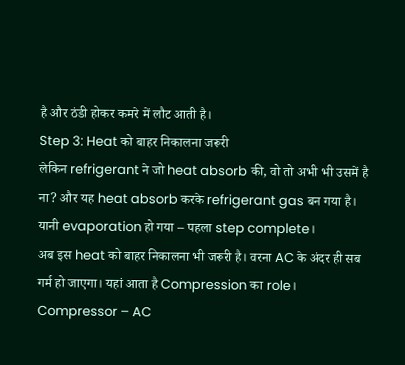है और ठंडी होकर कमरे में लौट आती है।
Step 3: Heat को बाहर निकालना जरूरी
लेकिन refrigerant ने जो heat absorb की, वो तो अभी भी उसमें है ना? और यह heat absorb करके refrigerant gas बन गया है। यानी evaporation हो गया – पहला step complete।
अब इस heat को बाहर निकालना भी जरूरी है। वरना AC के अंदर ही सब गर्म हो जाएगा। यहां आता है Compression का role।
Compressor – AC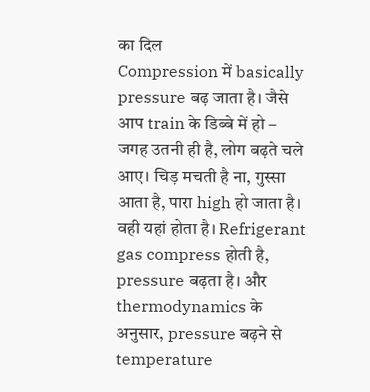का दिल
Compression में basically pressure बढ़ जाता है। जैसे आप train के डिब्बे में हो – जगह उतनी ही है, लोग बढ़ते चले आए। चिड़ मचती है ना, गुस्सा आता है, पारा high हो जाता है।
वही यहां होता है। Refrigerant gas compress होती है, pressure बढ़ता है। और thermodynamics के अनुसार, pressure बढ़ने से temperature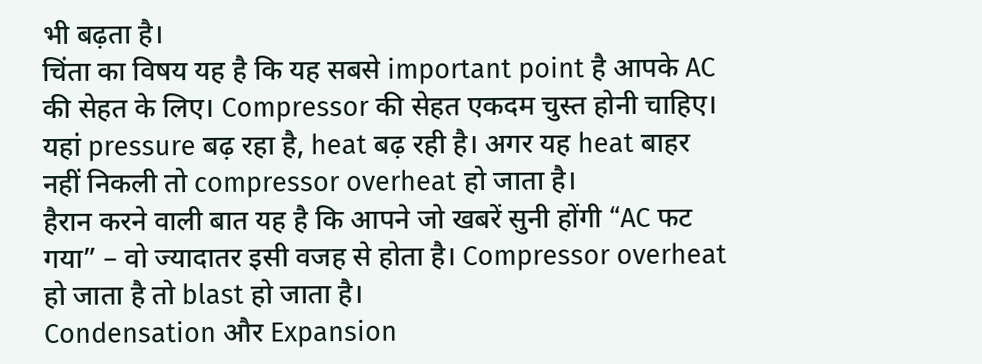भी बढ़ता है।
चिंता का विषय यह है कि यह सबसे important point है आपके AC की सेहत के लिए। Compressor की सेहत एकदम चुस्त होनी चाहिए। यहां pressure बढ़ रहा है, heat बढ़ रही है। अगर यह heat बाहर नहीं निकली तो compressor overheat हो जाता है।
हैरान करने वाली बात यह है कि आपने जो खबरें सुनी होंगी “AC फट गया” – वो ज्यादातर इसी वजह से होता है। Compressor overheat हो जाता है तो blast हो जाता है।
Condensation और Expansion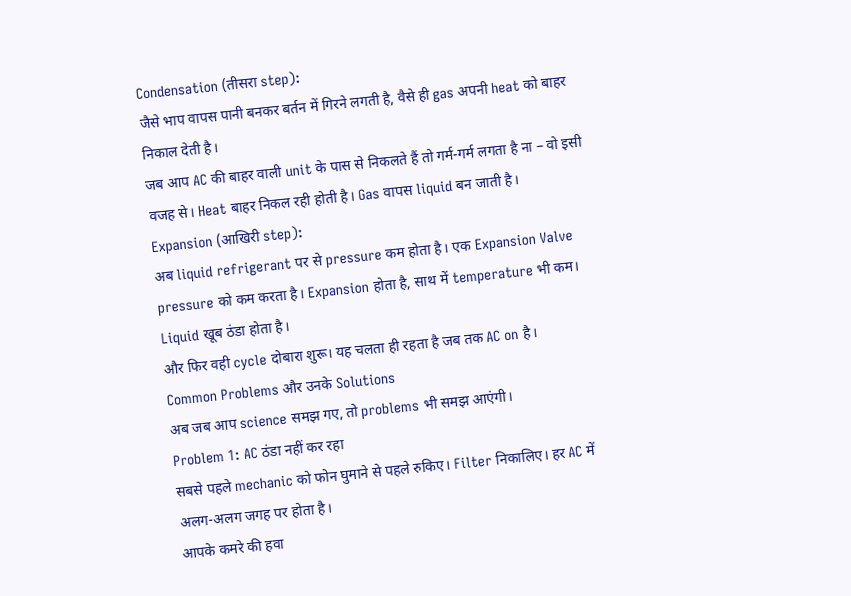Condensation (तीसरा step):
जैसे भाप वापस पानी बनकर बर्तन में गिरने लगती है, वैसे ही gas अपनी heat को बाहर निकाल देती है।
जब आप AC की बाहर वाली unit के पास से निकलते हैं तो गर्म-गर्म लगता है ना – वो इसी वजह से। Heat बाहर निकल रही होती है। Gas वापस liquid बन जाती है।
Expansion (आखिरी step):
अब liquid refrigerant पर से pressure कम होता है। एक Expansion Valve pressure को कम करता है। Expansion होता है, साथ में temperature भी कम। Liquid खूब ठंडा होता है।
और फिर वही cycle दोबारा शुरू। यह चलता ही रहता है जब तक AC on है।
Common Problems और उनके Solutions
अब जब आप science समझ गए, तो problems भी समझ आएंगी।
Problem 1: AC ठंडा नहीं कर रहा
सबसे पहले mechanic को फोन घुमाने से पहले रुकिए। Filter निकालिए। हर AC में अलग-अलग जगह पर होता है।
आपके कमरे की हवा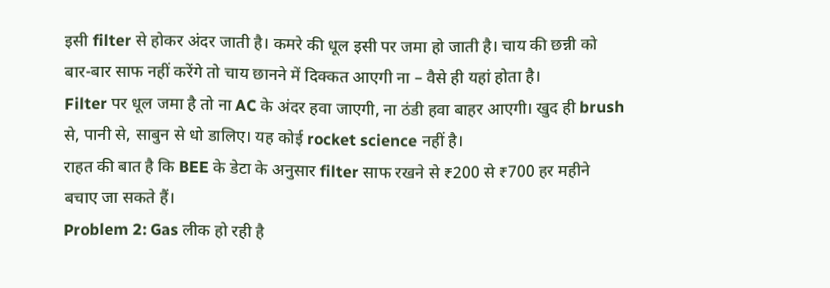इसी filter से होकर अंदर जाती है। कमरे की धूल इसी पर जमा हो जाती है। चाय की छन्नी को बार-बार साफ नहीं करेंगे तो चाय छानने में दिक्कत आएगी ना – वैसे ही यहां होता है।
Filter पर धूल जमा है तो ना AC के अंदर हवा जाएगी, ना ठंडी हवा बाहर आएगी। खुद ही brush से, पानी से, साबुन से धो डालिए। यह कोई rocket science नहीं है।
राहत की बात है कि BEE के डेटा के अनुसार filter साफ रखने से ₹200 से ₹700 हर महीने बचाए जा सकते हैं।
Problem 2: Gas लीक हो रही है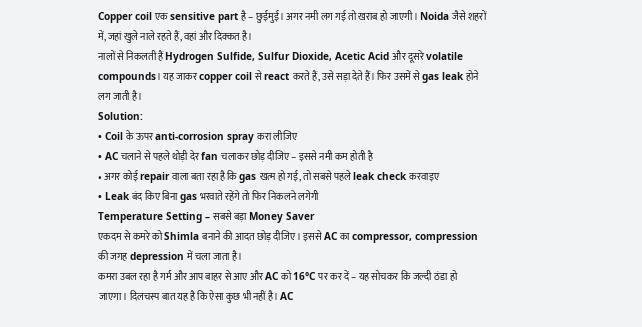Copper coil एक sensitive part है – छुईमुई। अगर नमी लग गई तो खराब हो जाएगी। Noida जैसे शहरों में, जहां खुले नाले रहते हैं, वहां और दिक्कत है।
नालों से निकलती हैं Hydrogen Sulfide, Sulfur Dioxide, Acetic Acid और दूसरे volatile compounds। यह जाकर copper coil से react करते हैं, उसे सड़ा देते हैं। फिर उसमें से gas leak होने लग जाती है।
Solution:
• Coil के ऊपर anti-corrosion spray करा लीजिए
• AC चलाने से पहले थोड़ी देर fan चलाकर छोड़ दीजिए – इससे नमी कम होती है
• अगर कोई repair वाला बता रहा है कि gas खत्म हो गई, तो सबसे पहले leak check करवाइए
• Leak बंद किए बिना gas भरवाते रहेंगे तो फिर निकलने लगेगी
Temperature Setting – सबसे बड़ा Money Saver
एकदम से कमरे को Shimla बनाने की आदत छोड़ दीजिए। इससे AC का compressor, compression की जगह depression में चला जाता है।
कमरा उबल रहा है गर्म और आप बाहर से आए और AC को 16°C पर कर दें – यह सोचकर कि जल्दी ठंडा हो जाएगा। दिलचस्प बात यह है कि ऐसा कुछ भी नहीं है। AC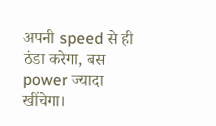अपनी speed से ही ठंडा करेगा, बस power ज्यादा खींचेगा।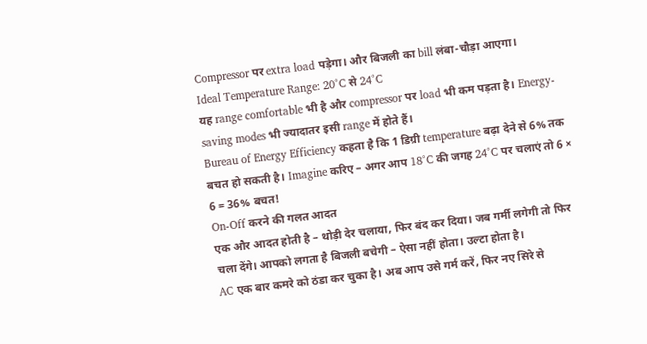Compressor पर extra load पड़ेगा। और बिजली का bill लंबा-चौड़ा आएगा।
Ideal Temperature Range: 20°C से 24°C
यह range comfortable भी है और compressor पर load भी कम पड़ता है। Energy-saving modes भी ज्यादातर इसी range में होते हैं।
Bureau of Energy Efficiency कहता है कि 1 डिग्री temperature बढ़ा देने से 6% तक बचत हो सकती है। Imagine करिए – अगर आप 18°C की जगह 24°C पर चलाएं तो 6 × 6 = 36% बचत!
On-Off करने की गलत आदत
एक और आदत होती है – थोड़ी देर चलाया, फिर बंद कर दिया। जब गर्मी लगेगी तो फिर चला देंगे। आपको लगता है बिजली बचेगी – ऐसा नहीं होता। उल्टा होता है।
AC एक बार कमरे को ठंडा कर चुका है। अब आप उसे गर्म करें, फिर नए सिरे से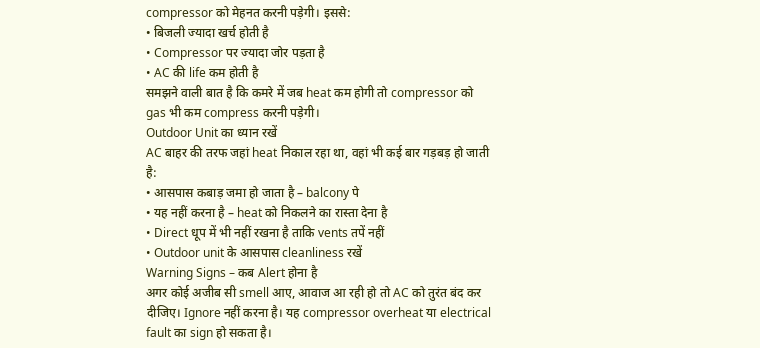compressor को मेहनत करनी पड़ेगी। इससे:
• बिजली ज्यादा खर्च होती है
• Compressor पर ज्यादा जोर पड़ता है
• AC की life कम होती है
समझने वाली बात है कि कमरे में जब heat कम होगी तो compressor को gas भी कम compress करनी पड़ेगी।
Outdoor Unit का ध्यान रखें
AC बाहर की तरफ जहां heat निकाल रहा था, वहां भी कई बार गड़बड़ हो जाती है:
• आसपास कबाड़ जमा हो जाता है – balcony पे
• यह नहीं करना है – heat को निकलने का रास्ता देना है
• Direct धूप में भी नहीं रखना है ताकि vents तपें नहीं
• Outdoor unit के आसपास cleanliness रखें
Warning Signs – कब Alert होना है
अगर कोई अजीब सी smell आए, आवाज आ रही हो तो AC को तुरंत बंद कर दीजिए। Ignore नहीं करना है। यह compressor overheat या electrical fault का sign हो सकता है।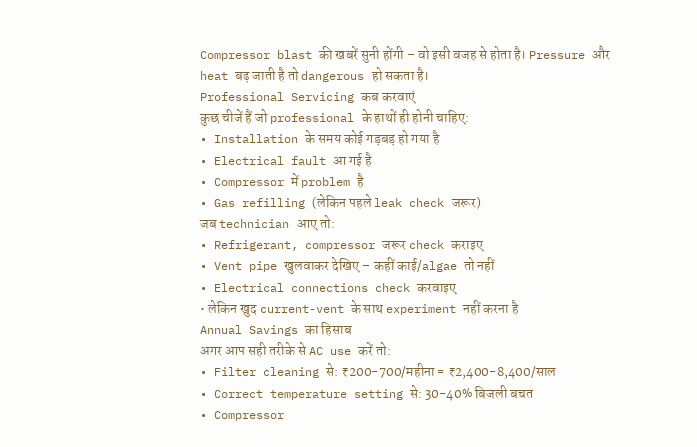Compressor blast की खबरें सुनी होंगी – वो इसी वजह से होता है। Pressure और heat बढ़ जाती है तो dangerous हो सकता है।
Professional Servicing कब करवाएं
कुछ चीजें हैं जो professional के हाथों ही होनी चाहिए:
• Installation के समय कोई गड़बड़ हो गया है
• Electrical fault आ गई है
• Compressor में problem है
• Gas refilling (लेकिन पहले leak check जरूर)
जब technician आए तो:
• Refrigerant, compressor जरूर check कराइए
• Vent pipe खुलवाकर देखिए – कहीं काई/algae तो नहीं
• Electrical connections check करवाइए
• लेकिन खुद current-vent के साथ experiment नहीं करना है
Annual Savings का हिसाब
अगर आप सही तरीके से AC use करें तो:
• Filter cleaning से: ₹200-700/महीना = ₹2,400-8,400/साल
• Correct temperature setting से: 30-40% बिजली बचत
• Compressor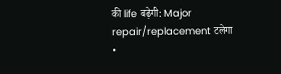की life बढ़ेगी: Major repair/replacement टलेगा
•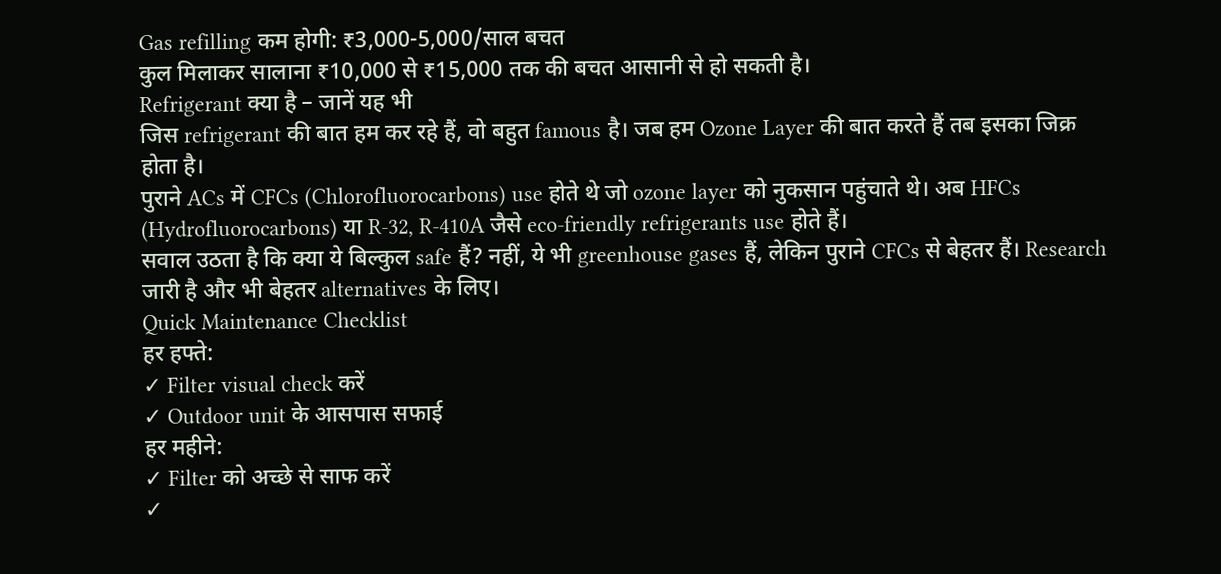Gas refilling कम होगी: ₹3,000-5,000/साल बचत
कुल मिलाकर सालाना ₹10,000 से ₹15,000 तक की बचत आसानी से हो सकती है।
Refrigerant क्या है – जानें यह भी
जिस refrigerant की बात हम कर रहे हैं, वो बहुत famous है। जब हम Ozone Layer की बात करते हैं तब इसका जिक्र होता है।
पुराने ACs में CFCs (Chlorofluorocarbons) use होते थे जो ozone layer को नुकसान पहुंचाते थे। अब HFCs (Hydrofluorocarbons) या R-32, R-410A जैसे eco-friendly refrigerants use होते हैं।
सवाल उठता है कि क्या ये बिल्कुल safe हैं? नहीं, ये भी greenhouse gases हैं, लेकिन पुराने CFCs से बेहतर हैं। Research जारी है और भी बेहतर alternatives के लिए।
Quick Maintenance Checklist
हर हफ्ते:
✓ Filter visual check करें
✓ Outdoor unit के आसपास सफाई
हर महीने:
✓ Filter को अच्छे से साफ करें
✓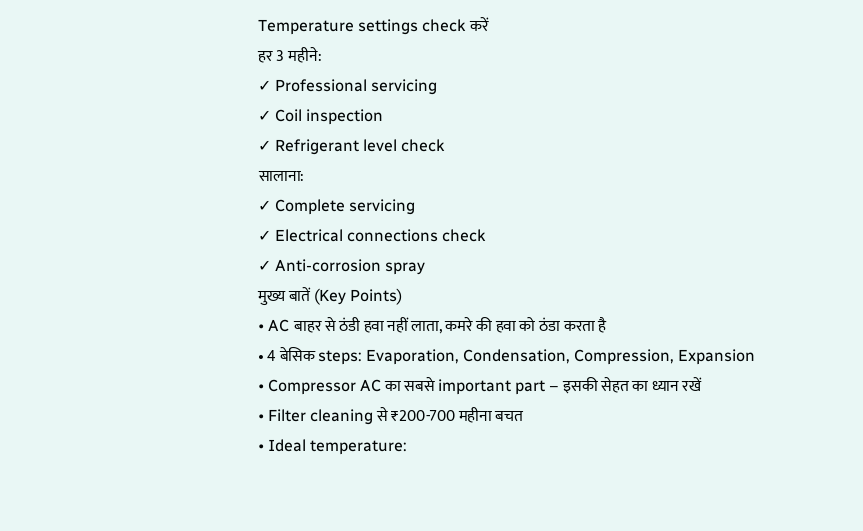Temperature settings check करें
हर 3 महीने:
✓ Professional servicing
✓ Coil inspection
✓ Refrigerant level check
सालाना:
✓ Complete servicing
✓ Electrical connections check
✓ Anti-corrosion spray
मुख्य बातें (Key Points)
• AC बाहर से ठंडी हवा नहीं लाता, कमरे की हवा को ठंडा करता है
• 4 बेसिक steps: Evaporation, Condensation, Compression, Expansion
• Compressor AC का सबसे important part – इसकी सेहत का ध्यान रखें
• Filter cleaning से ₹200-700 महीना बचत
• Ideal temperature: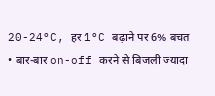20-24°C, हर 1°C बढ़ाने पर 6% बचत
• बार-बार on-off करने से बिजली ज्यादा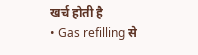खर्च होती है
• Gas refilling से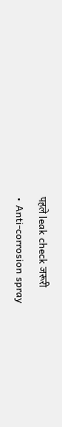पहले leak check जरूरी
• Anti-corrosion spray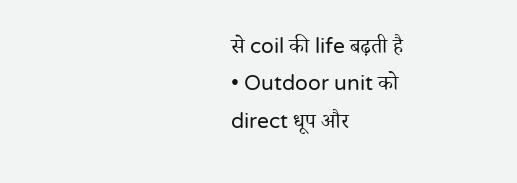से coil की life बढ़ती है
• Outdoor unit को direct धूप और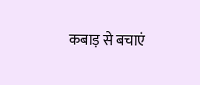कबाड़ से बचाएं